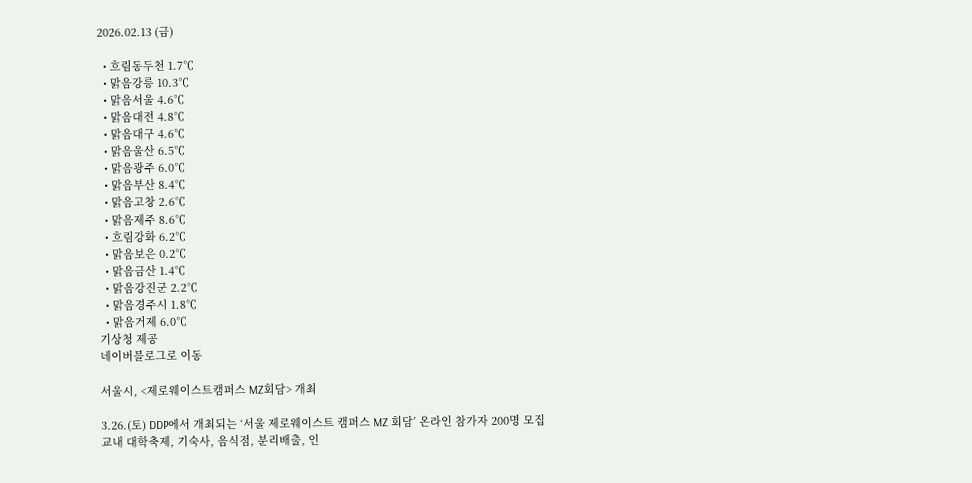2026.02.13 (금)

  • 흐림동두천 1.7℃
  • 맑음강릉 10.3℃
  • 맑음서울 4.6℃
  • 맑음대전 4.8℃
  • 맑음대구 4.6℃
  • 맑음울산 6.5℃
  • 맑음광주 6.0℃
  • 맑음부산 8.4℃
  • 맑음고창 2.6℃
  • 맑음제주 8.6℃
  • 흐림강화 6.2℃
  • 맑음보은 0.2℃
  • 맑음금산 1.4℃
  • 맑음강진군 2.2℃
  • 맑음경주시 1.8℃
  • 맑음거제 6.0℃
기상청 제공
네이버블로그로 이동

서울시, <제로웨이스트캠퍼스 MZ회담> 개최

3.26.(토) DDP에서 개최되는 ‘서울 제로웨이스트 캠퍼스 MZ 회담’ 온라인 참가자 200명 모집
교내 대학축제, 기숙사, 음식점, 분리배출, 인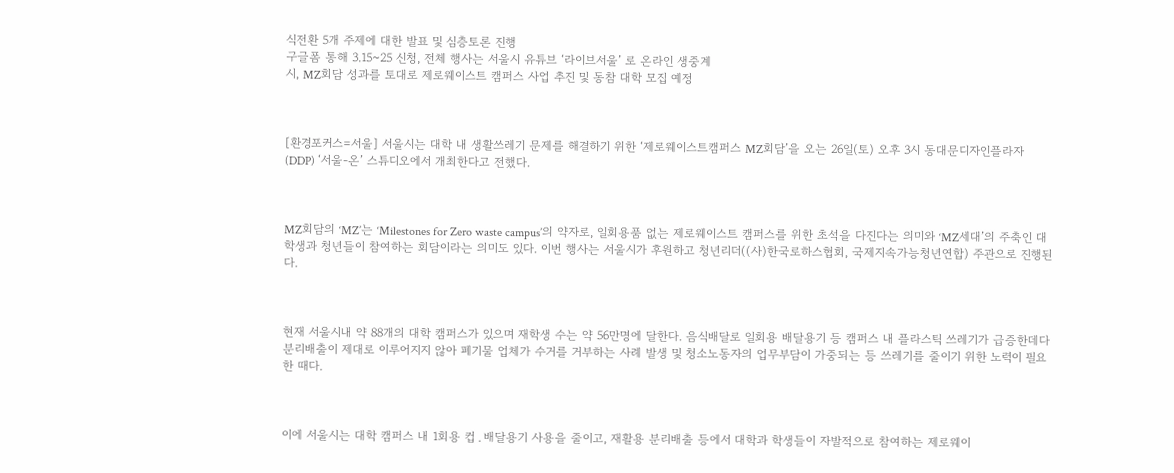식전환 5개 주제에 대한 발표 및 심층토론 진행
구글폼 통해 3.15~25 신청, 전체 행사는 서울시 유튜브 ‘라이브서울’ 로 온라인 생중계
시, MZ회담 성과를 토대로 제로웨이스트 캠퍼스 사업 추진 및 동참 대학 모집 예정



[환경포커스=서울] 서울시는 대학 내 생활쓰레기 문제를 해결하기 위한 ‘제로웨이스트캠퍼스 MZ회담’을 오는 26일(토) 오후 3시 동대문디자인플라자(DDP) ‘서울-온’ 스튜디오에서 개최한다고 전했다.



MZ회담의 ‘MZ’는 ‘Milestones for Zero waste campus’의 약자로, 일회용품 없는 제로웨이스트 캠퍼스를 위한 초석을 다진다는 의미와 ‘MZ세대’의 주축인 대학생과 청년들이 참여하는 회담이라는 의미도 있다. 이번 행사는 서울시가 후원하고 청년리더((사)한국로하스협회, 국제지속가능청년연합) 주관으로 진행된다.



현재 서울시내 약 88개의 대학 캠퍼스가 있으며 재학생 수는 약 56만명에 달한다. 음식배달로 일회용 배달용기 등 캠퍼스 내 플라스틱 쓰레기가 급증한데다 분리배출이 제대로 이루어지지 않아 폐기물 업체가 수거를 거부하는 사례 발생 및 청소노동자의 업무부담이 가중되는 등 쓰레기를 줄이기 위한 노력이 필요한 때다.



이에 서울시는 대학 캠퍼스 내 1회용 컵․배달용기 사용을 줄이고, 재활용 분리배출 등에서 대학과 학생들이 자발적으로 참여하는 제로웨이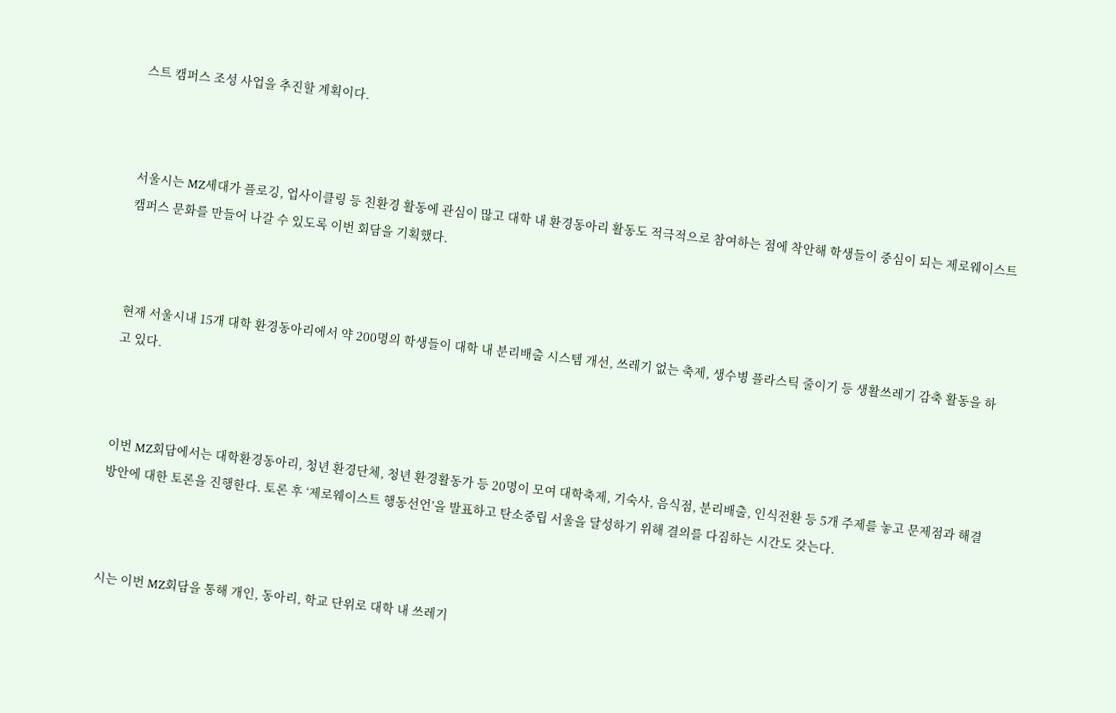스트 캠퍼스 조성 사업을 추진할 계획이다.



서울시는 MZ세대가 플로깅, 업사이클링 등 친환경 활동에 관심이 많고 대학 내 환경동아리 활동도 적극적으로 참여하는 점에 착안해 학생들이 중심이 되는 제로웨이스트 캠퍼스 문화를 만들어 나갈 수 있도록 이번 회담을 기획했다.



현재 서울시내 15개 대학 환경동아리에서 약 200명의 학생들이 대학 내 분리배출 시스템 개선, 쓰레기 없는 축제, 생수병 플라스틱 줄이기 등 생활쓰레기 감축 활동을 하고 있다.



이번 MZ회담에서는 대학환경동아리, 청년 환경단체, 청년 환경활동가 등 20명이 모여 대학축제, 기숙사, 음식점, 분리배출, 인식전환 등 5개 주제를 놓고 문제점과 해결방안에 대한 토론을 진행한다. 토론 후 ‘제로웨이스트 행동선언’을 발표하고 탄소중립 서울을 달성하기 위해 결의를 다짐하는 시간도 갖는다.



시는 이번 MZ회담을 통해 개인, 동아리, 학교 단위로 대학 내 쓰레기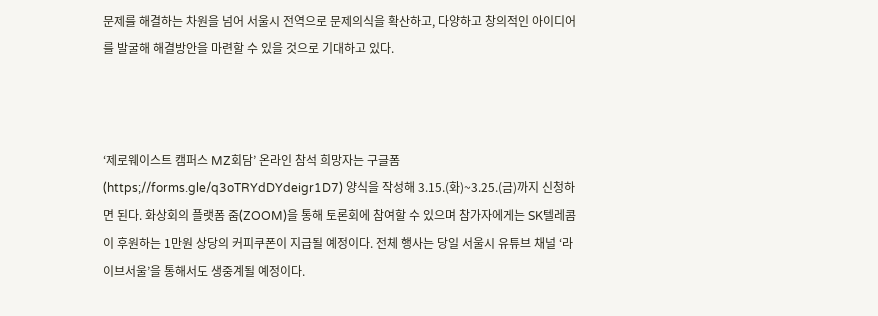문제를 해결하는 차원을 넘어 서울시 전역으로 문제의식을 확산하고, 다양하고 창의적인 아이디어를 발굴해 해결방안을 마련할 수 있을 것으로 기대하고 있다.



‘제로웨이스트 캠퍼스 MZ회담’ 온라인 참석 희망자는 구글폼(https;//forms.gle/q3oTRYdDYdeigr1D7) 양식을 작성해 3.15.(화)~3.25.(금)까지 신청하면 된다. 화상회의 플랫폼 줌(ZOOM)을 통해 토론회에 참여할 수 있으며 참가자에게는 SK텔레콤이 후원하는 1만원 상당의 커피쿠폰이 지급될 예정이다. 전체 행사는 당일 서울시 유튜브 채널 ‘라이브서울’을 통해서도 생중계될 예정이다.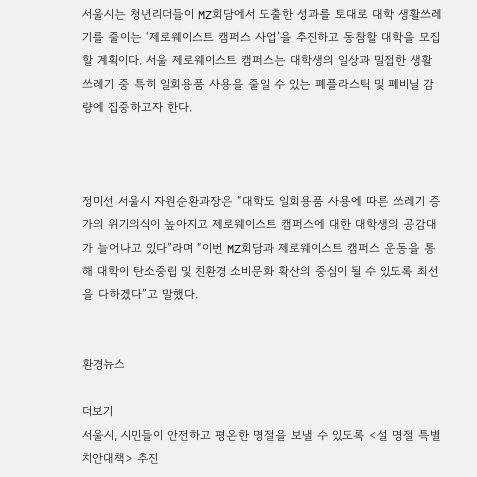서울시는 청년리더들이 MZ회담에서 도출한 성과를 토대로 대학 생활쓰레기를 줄이는 ‘제로웨이스트 캠퍼스 사업’을 추진하고 동참할 대학을 모집할 계획이다. 서울 제로웨이스트 캠퍼스는 대학생의 일상과 밀접한 생활 쓰레기 중 특히 일회용품 사용을 줄일 수 있는 폐플라스틱 및 폐비닐 감량에 집중하고자 한다.



정미선 서울시 자원순환과장은 “대학도 일회용품 사용에 따른 쓰레기 증가의 위기의식이 높아지고 제로웨이스트 캠퍼스에 대한 대학생의 공감대가 늘어나고 있다”라며 “이번 MZ회담과 제로웨이스트 캠퍼스 운동을 통해 대학이 탄소중립 및 친환경 소비문화 확산의 중심이 될 수 있도록 최선을 다하겠다”고 말했다.


환경뉴스

더보기
서울시, 시민들이 안전하고 평온한 명절을 보낼 수 있도록 <설 명절 특별 치안대책> 추진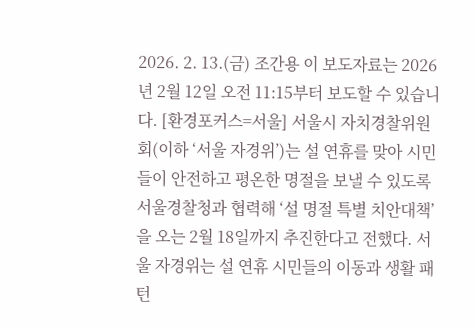2026. 2. 13.(금) 조간용 이 보도자료는 2026년 2월 12일 오전 11:15부터 보도할 수 있습니다. [환경포커스=서울] 서울시 자치경찰위원회(이하 ‘서울 자경위’)는 설 연휴를 맞아 시민들이 안전하고 평온한 명절을 보낼 수 있도록 서울경찰청과 협력해 ‘설 명절 특별 치안대책’을 오는 2월 18일까지 추진한다고 전했다. 서울 자경위는 설 연휴 시민들의 이동과 생활 패턴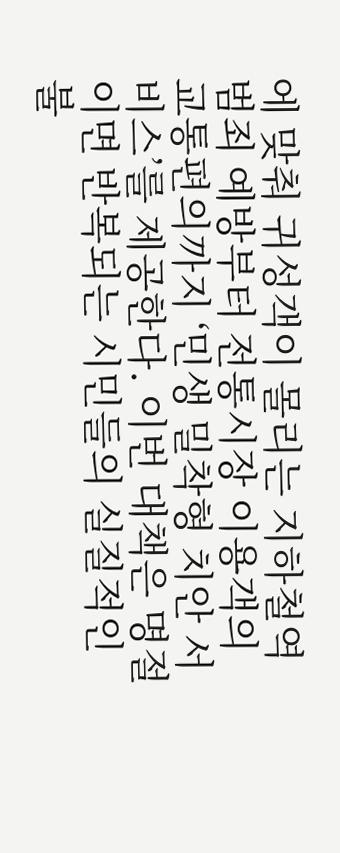에 맞춰 귀성객이 몰리는 지하철역 범죄 예방부터 전통시장 이용객의 교통편의까지 ‘민생 밀착형 치안 서비스’를 제공한다. 이번 대책은 명절이면 반복되는 시민들의 실질적인 불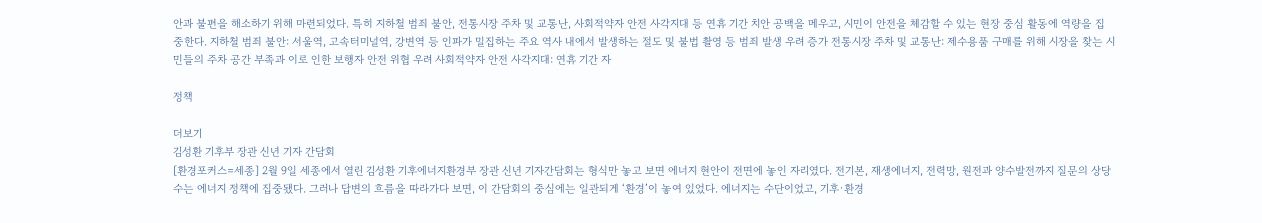안과 불편을 해소하기 위해 마련되었다. 특히 지하철 범죄 불안, 전통시장 주차 및 교통난, 사회적약자 안전 사각지대 등 연휴 기간 치안 공백을 메우고, 시민이 안전을 체감할 수 있는 현장 중심 활동에 역량을 집중한다. 지하철 범죄 불안: 서울역, 고속터미널역, 강변역 등 인파가 밀집하는 주요 역사 내에서 발생하는 절도 및 불법 촬영 등 범죄 발생 우려 증가 전통시장 주차 및 교통난: 제수용품 구매를 위해 시장을 찾는 시민들의 주차 공간 부족과 이로 인한 보행자 안전 위협 우려 사회적약자 안전 사각지대: 연휴 기간 자

정책

더보기
김성환 기후부 장관 신년 기자 간담회
[환경포커스=세종] 2월 9일 세종에서 열린 김성환 기후에너지환경부 장관 신년 기자간담회는 형식만 놓고 보면 에너지 현안이 전면에 놓인 자리였다. 전기본, 재생에너지, 전력망, 원전과 양수발전까지 질문의 상당수는 에너지 정책에 집중됐다. 그러나 답변의 흐름을 따라가다 보면, 이 간담회의 중심에는 일관되게 ‘환경’이 놓여 있었다. 에너지는 수단이었고, 기후·환경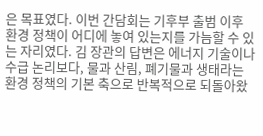은 목표였다. 이번 간담회는 기후부 출범 이후 환경 정책이 어디에 놓여 있는지를 가늠할 수 있는 자리였다. 김 장관의 답변은 에너지 기술이나 수급 논리보다, 물과 산림, 폐기물과 생태라는 환경 정책의 기본 축으로 반복적으로 되돌아왔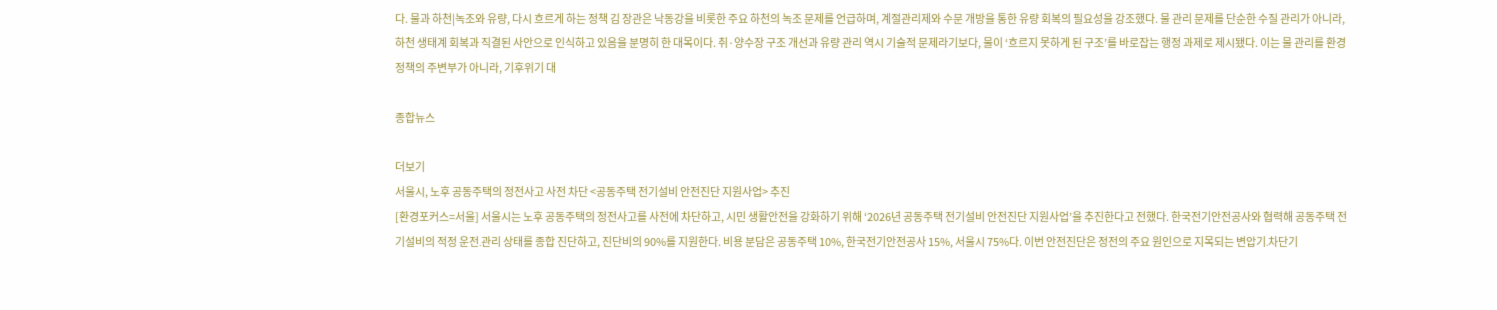다. 물과 하천|녹조와 유량, 다시 흐르게 하는 정책 김 장관은 낙동강을 비롯한 주요 하천의 녹조 문제를 언급하며, 계절관리제와 수문 개방을 통한 유량 회복의 필요성을 강조했다. 물 관리 문제를 단순한 수질 관리가 아니라, 하천 생태계 회복과 직결된 사안으로 인식하고 있음을 분명히 한 대목이다. 취·양수장 구조 개선과 유량 관리 역시 기술적 문제라기보다, 물이 ‘흐르지 못하게 된 구조’를 바로잡는 행정 과제로 제시됐다. 이는 물 관리를 환경 정책의 주변부가 아니라, 기후위기 대

종합뉴스

더보기
서울시, 노후 공동주택의 정전사고 사전 차단 <공동주택 전기설비 안전진단 지원사업> 추진
[환경포커스=서울] 서울시는 노후 공동주택의 정전사고를 사전에 차단하고, 시민 생활안전을 강화하기 위해 ‘2026년 공동주택 전기설비 안전진단 지원사업’을 추진한다고 전했다. 한국전기안전공사와 협력해 공동주택 전기설비의 적정 운전․관리 상태를 종합 진단하고, 진단비의 90%를 지원한다. 비용 분담은 공동주택 10%, 한국전기안전공사 15%, 서울시 75%다. 이번 안전진단은 정전의 주요 원인으로 지목되는 변압기․차단기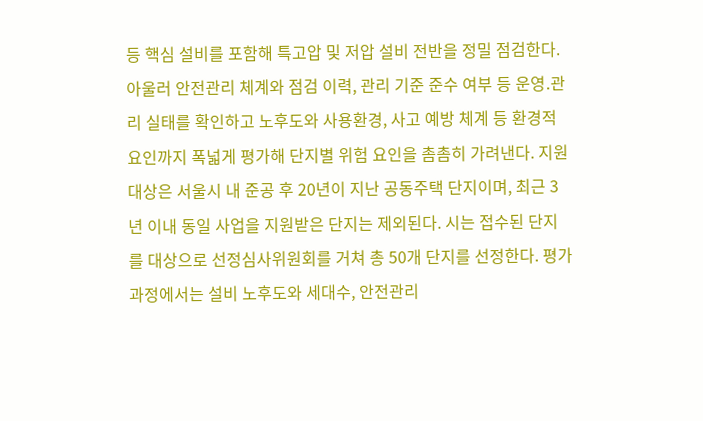등 핵심 설비를 포함해 특고압 및 저압 설비 전반을 정밀 점검한다. 아울러 안전관리 체계와 점검 이력, 관리 기준 준수 여부 등 운영․관리 실태를 확인하고 노후도와 사용환경, 사고 예방 체계 등 환경적 요인까지 폭넓게 평가해 단지별 위험 요인을 촘촘히 가려낸다. 지원 대상은 서울시 내 준공 후 20년이 지난 공동주택 단지이며, 최근 3년 이내 동일 사업을 지원받은 단지는 제외된다. 시는 접수된 단지를 대상으로 선정심사위원회를 거쳐 총 50개 단지를 선정한다. 평가 과정에서는 설비 노후도와 세대수, 안전관리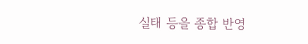실태 등을 종합 반영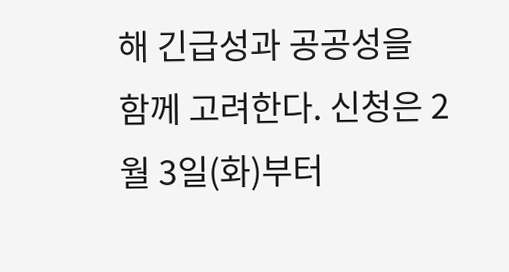해 긴급성과 공공성을 함께 고려한다. 신청은 2월 3일(화)부터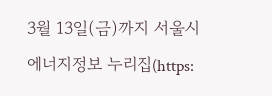3월 13일(금)까지 서울시에너지정보 누리집(https: